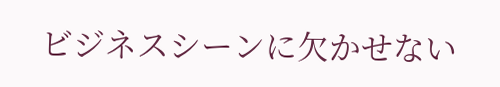ビジネスシーンに欠かせない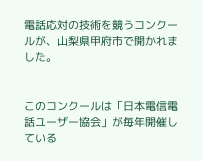電話応対の技術を競うコンクールが、山梨県甲府市で開かれました。


このコンクールは「日本電信電話ユーザー協会」が毎年開催している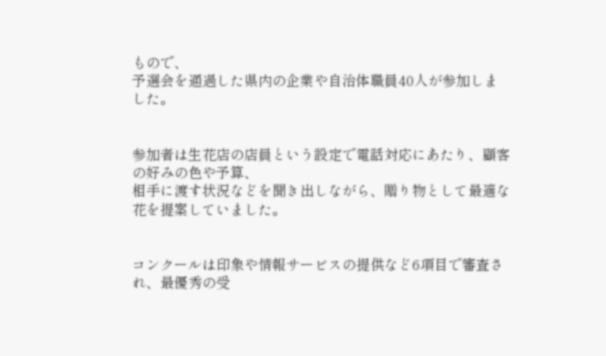もので、
予選会を通過した県内の企業や自治体職員40人が参加しました。


参加者は生花店の店員という設定で電話対応にあたり、顧客の好みの色や予算、
相手に渡す状況などを聞き出しながら、贈り物として最適な花を提案していました。


コンクールは印象や情報サービスの提供など6項目で審査され、最優秀の受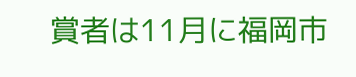賞者は11月に福岡市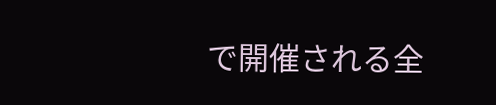で開催される全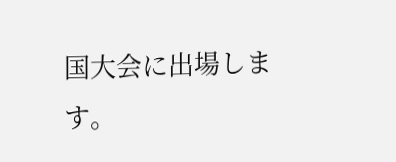国大会に出場します。